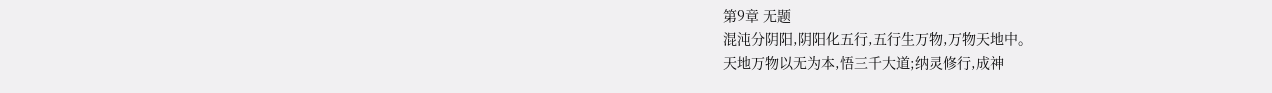第9章 无题
混沌分阴阳,阴阳化五行,五行生万物,万物天地中。
天地万物以无为本,悟三千大道;纳灵修行,成神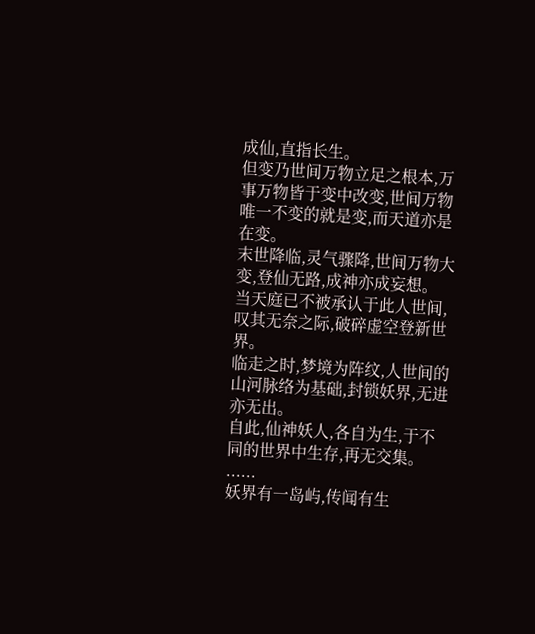成仙,直指长生。
但变乃世间万物立足之根本,万事万物皆于变中改变,世间万物唯一不变的就是变,而天道亦是在变。
末世降临,灵气骤降,世间万物大变,登仙无路,成神亦成妄想。
当天庭已不被承认于此人世间,叹其无奈之际,破碎虚空登新世界。
临走之时,梦境为阵纹,人世间的山河脉络为基础,封锁妖界,无进亦无出。
自此,仙神妖人,各自为生,于不同的世界中生存,再无交集。
......
妖界有一岛屿,传闻有生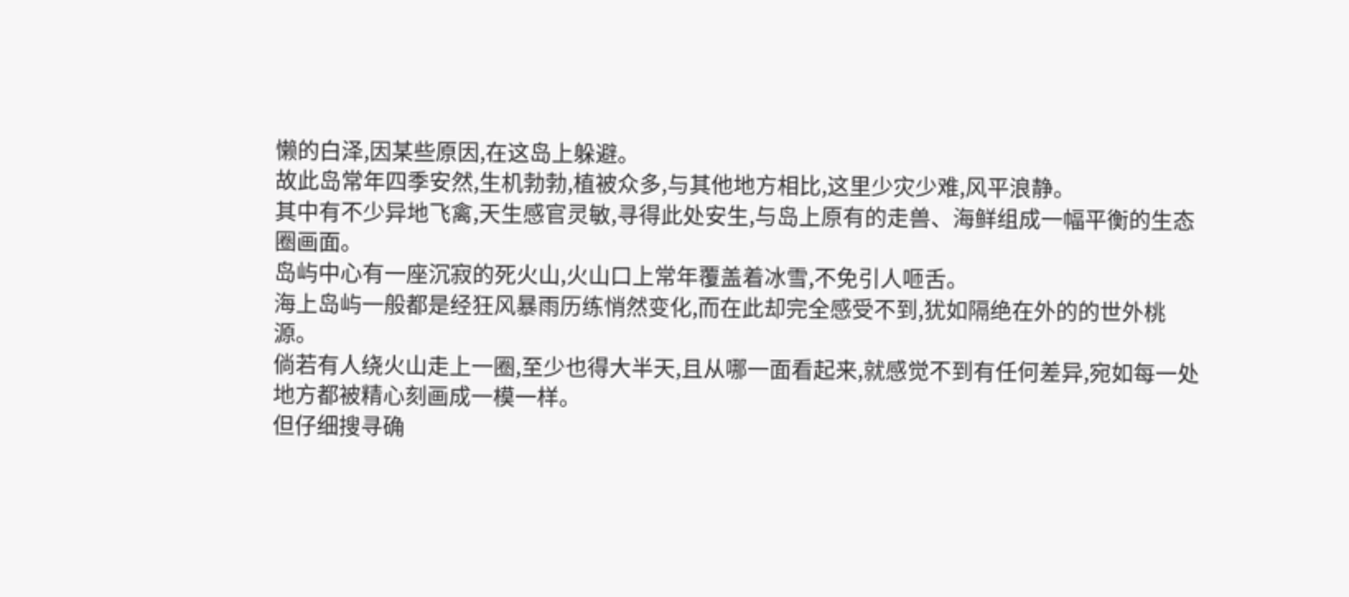懒的白泽,因某些原因,在这岛上躲避。
故此岛常年四季安然,生机勃勃,植被众多,与其他地方相比,这里少灾少难,风平浪静。
其中有不少异地飞禽,天生感官灵敏,寻得此处安生,与岛上原有的走兽、海鲜组成一幅平衡的生态圈画面。
岛屿中心有一座沉寂的死火山,火山口上常年覆盖着冰雪,不免引人咂舌。
海上岛屿一般都是经狂风暴雨历练悄然变化,而在此却完全感受不到,犹如隔绝在外的的世外桃源。
倘若有人绕火山走上一圈,至少也得大半天,且从哪一面看起来,就感觉不到有任何差异,宛如每一处地方都被精心刻画成一模一样。
但仔细搜寻确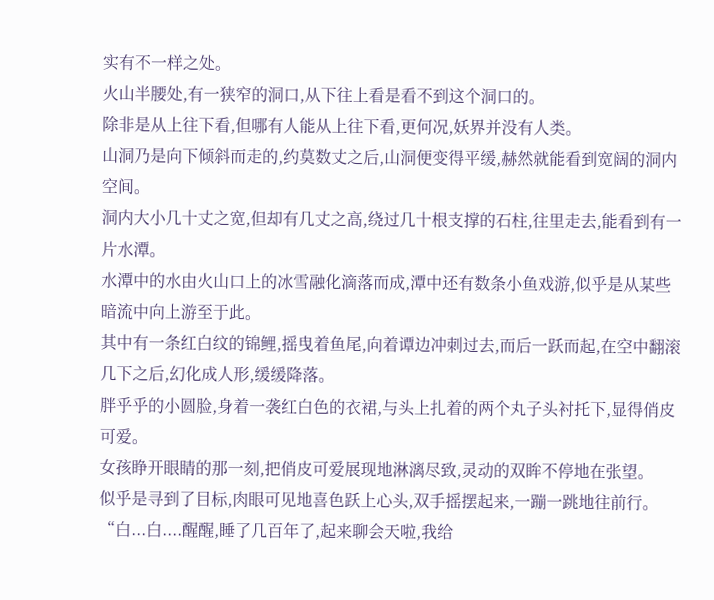实有不一样之处。
火山半腰处,有一狭窄的洞口,从下往上看是看不到这个洞口的。
除非是从上往下看,但哪有人能从上往下看,更何况,妖界并没有人类。
山洞乃是向下倾斜而走的,约莫数丈之后,山洞便变得平缓,赫然就能看到宽阔的洞内空间。
洞内大小几十丈之宽,但却有几丈之高,绕过几十根支撑的石柱,往里走去,能看到有一片水潭。
水潭中的水由火山口上的冰雪融化滴落而成,潭中还有数条小鱼戏游,似乎是从某些暗流中向上游至于此。
其中有一条红白纹的锦鲤,摇曳着鱼尾,向着谭边冲刺过去,而后一跃而起,在空中翻滚几下之后,幻化成人形,缓缓降落。
胖乎乎的小圆脸,身着一袭红白色的衣裙,与头上扎着的两个丸子头衬托下,显得俏皮可爱。
女孩睁开眼睛的那一刻,把俏皮可爱展现地淋漓尽致,灵动的双眸不停地在张望。
似乎是寻到了目标,肉眼可见地喜色跃上心头,双手摇摆起来,一蹦一跳地往前行。
“白...白....醒醒,睡了几百年了,起来聊会天啦,我给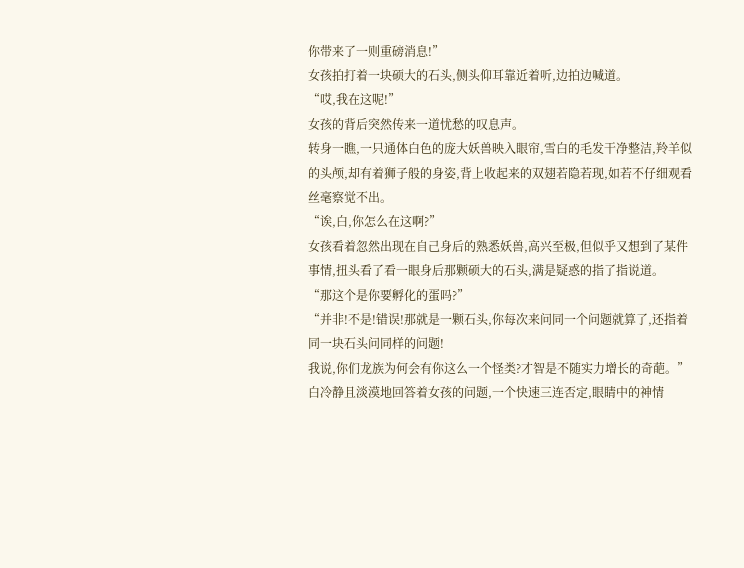你带来了一则重磅消息!”
女孩拍打着一块硕大的石头,侧头仰耳靠近着听,边拍边喊道。
“哎,我在这呢!”
女孩的背后突然传来一道忧愁的叹息声。
转身一瞧,一只通体白色的庞大妖兽映入眼帘,雪白的毛发干净整洁,羚羊似的头颅,却有着狮子般的身姿,背上收起来的双翅若隐若现,如若不仔细观看丝毫察觉不出。
“诶,白,你怎么在这啊?”
女孩看着忽然出现在自己身后的熟悉妖兽,高兴至极,但似乎又想到了某件事情,扭头看了看一眼身后那颗硕大的石头,满是疑惑的指了指说道。
“那这个是你要孵化的蛋吗?”
“并非!不是!错误!那就是一颗石头,你每次来问同一个问题就算了,还指着同一块石头问同样的问题!
我说,你们龙族为何会有你这么一个怪类?才智是不随实力增长的奇葩。”
白冷静且淡漠地回答着女孩的问题,一个快速三连否定,眼睛中的神情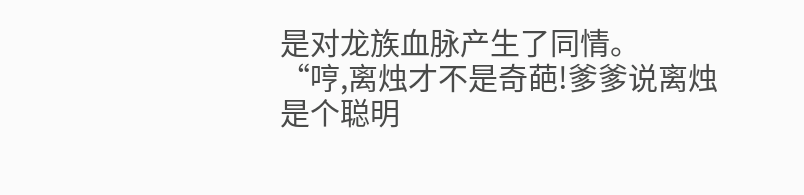是对龙族血脉产生了同情。
“哼,离烛才不是奇葩!爹爹说离烛是个聪明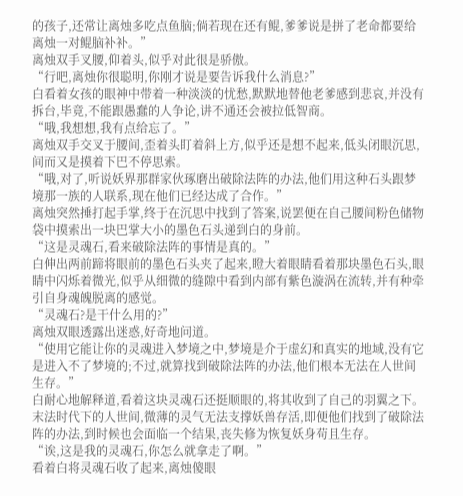的孩子,还常让离烛多吃点鱼脑;倘若现在还有鲲,爹爹说是拼了老命都要给离烛一对鲲脑补补。”
离烛双手叉腰,仰着头,似乎对此很是骄傲。
“行吧,离烛你很聪明,你刚才说是要告诉我什么消息?”
白看着女孩的眼神中带着一种淡淡的忧愁,默默地替他老爹感到悲哀,并没有拆台,毕竟,不能跟愚蠢的人争论,讲不通还会被拉低智商。
“哦,我想想,我有点给忘了。”
离烛双手交叉于腰间,歪着头盯着斜上方,似乎还是想不起来,低头闭眼沉思,间而又是摸着下巴不停思索。
“哦,对了,听说妖界那群家伙琢磨出破除法阵的办法,他们用这种石头跟梦境那一族的人联系,现在他们已经达成了合作。”
离烛突然捶打起手掌,终于在沉思中找到了答案,说罢便在自己腰间粉色储物袋中摸索出一块巴掌大小的墨色石头递到白的身前。
“这是灵魂石,看来破除法阵的事情是真的。”
白伸出两前蹄将眼前的墨色石头夹了起来,瞪大着眼睛看着那块墨色石头,眼睛中闪烁着微光,似乎从细微的缝隙中看到内部有紫色漩涡在流转,并有种牵引自身魂魄脱离的感觉。
“灵魂石?是干什么用的?”
离烛双眼透露出迷惑,好奇地问道。
“使用它能让你的灵魂进入梦境之中,梦境是介于虚幻和真实的地域,没有它是进入不了梦境的;不过,就算找到破除法阵的办法,他们根本无法在人世间生存。”
白耐心地解释道,看着这块灵魂石还挺顺眼的,将其收到了自己的羽翼之下。
末法时代下的人世间,微薄的灵气无法支撑妖兽存活,即便他们找到了破除法阵的办法,到时候也会面临一个结果,丧失修为恢复妖身苟且生存。
“诶,这是我的灵魂石,你怎么就拿走了啊。”
看着白将灵魂石收了起来,离烛傻眼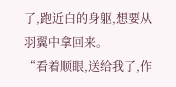了,跑近白的身躯,想要从羽翼中拿回来。
“看着顺眼,送给我了,作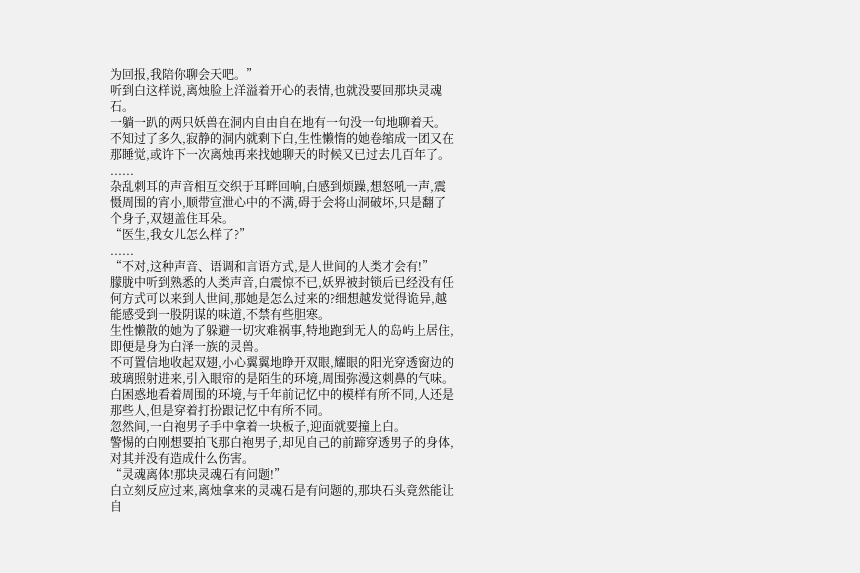为回报,我陪你聊会天吧。”
听到白这样说,离烛脸上洋溢着开心的表情,也就没要回那块灵魂石。
一躺一趴的两只妖兽在洞内自由自在地有一句没一句地聊着天。
不知过了多久,寂静的洞内就剩下白,生性懒惰的她卷缩成一团又在那睡觉,或许下一次离烛再来找她聊天的时候又已过去几百年了。
......
杂乱刺耳的声音相互交织于耳畔回响,白感到烦躁,想怒吼一声,震慑周围的宵小,顺带宣泄心中的不满,碍于会将山洞破坏,只是翻了个身子,双翅盖住耳朵。
“医生,我女儿怎么样了?”
......
“不对,这种声音、语调和言语方式,是人世间的人类才会有!”
朦胧中听到熟悉的人类声音,白震惊不已,妖界被封锁后已经没有任何方式可以来到人世间,那她是怎么过来的?细想越发觉得诡异,越能感受到一股阴谋的味道,不禁有些胆寒。
生性懒散的她为了躲避一切灾难祸事,特地跑到无人的岛屿上居住,即便是身为白泽一族的灵兽。
不可置信地收起双翅,小心翼翼地睁开双眼,耀眼的阳光穿透窗边的玻璃照射进来,引入眼帘的是陌生的环境,周围弥漫这刺鼻的气味。
白困惑地看着周围的环境,与千年前记忆中的模样有所不同,人还是那些人,但是穿着打扮跟记忆中有所不同。
忽然间,一白袍男子手中拿着一块板子,迎面就要撞上白。
警惕的白刚想要拍飞那白袍男子,却见自己的前蹄穿透男子的身体,对其并没有造成什么伤害。
“灵魂离体!那块灵魂石有问题!”
白立刻反应过来,离烛拿来的灵魂石是有问题的,那块石头竟然能让自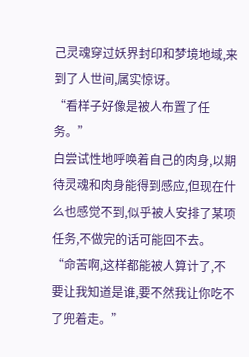己灵魂穿过妖界封印和梦境地域,来到了人世间,属实惊讶。
“看样子好像是被人布置了任务。”
白尝试性地呼唤着自己的肉身,以期待灵魂和肉身能得到感应,但现在什么也感觉不到,似乎被人安排了某项任务,不做完的话可能回不去。
“命苦啊,这样都能被人算计了,不要让我知道是谁,要不然我让你吃不了兜着走。”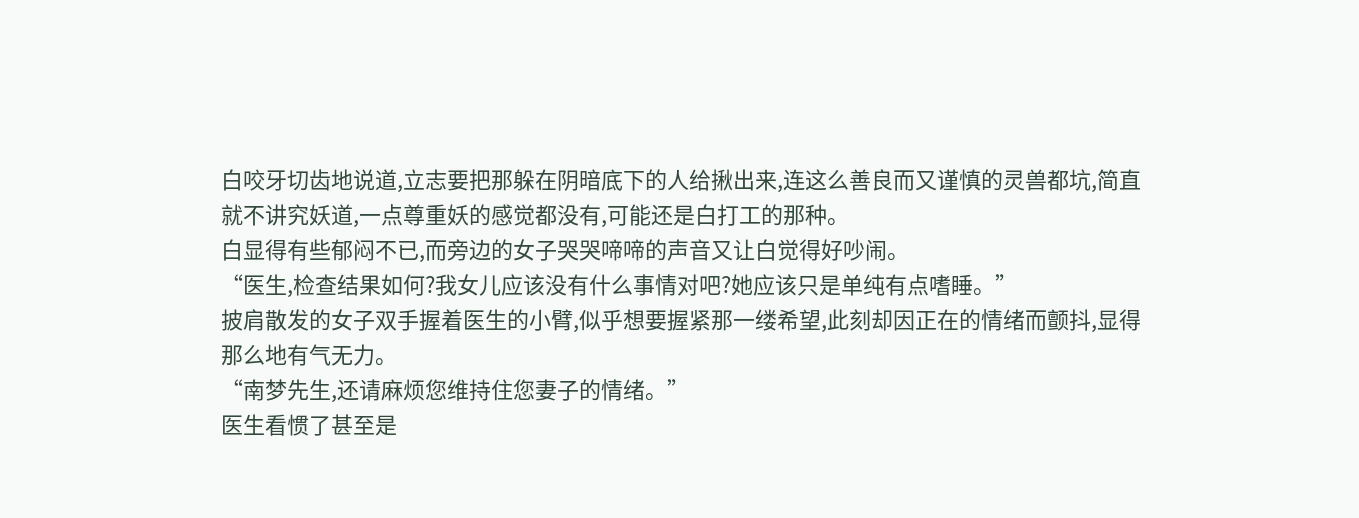白咬牙切齿地说道,立志要把那躲在阴暗底下的人给揪出来,连这么善良而又谨慎的灵兽都坑,简直就不讲究妖道,一点尊重妖的感觉都没有,可能还是白打工的那种。
白显得有些郁闷不已,而旁边的女子哭哭啼啼的声音又让白觉得好吵闹。
“医生,检查结果如何?我女儿应该没有什么事情对吧?她应该只是单纯有点嗜睡。”
披肩散发的女子双手握着医生的小臂,似乎想要握紧那一缕希望,此刻却因正在的情绪而颤抖,显得那么地有气无力。
“南梦先生,还请麻烦您维持住您妻子的情绪。”
医生看惯了甚至是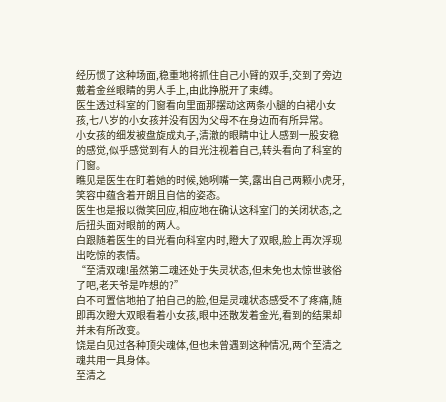经历惯了这种场面,稳重地将抓住自己小臂的双手,交到了旁边戴着金丝眼睛的男人手上,由此挣脱开了束缚。
医生透过科室的门窗看向里面那摆动这两条小腿的白裙小女孩,七八岁的小女孩并没有因为父母不在身边而有所异常。
小女孩的细发被盘旋成丸子,清澈的眼睛中让人感到一股安稳的感觉,似乎感觉到有人的目光注视着自己,转头看向了科室的门窗。
瞧见是医生在盯着她的时候,她咧嘴一笑,露出自己两颗小虎牙,笑容中蕴含着开朗且自信的姿态。
医生也是报以微笑回应,相应地在确认这科室门的关闭状态,之后扭头面对眼前的两人。
白跟随着医生的目光看向科室内时,瞪大了双眼,脸上再次浮现出吃惊的表情。
“至清双魂!虽然第二魂还处于失灵状态,但未免也太惊世骇俗了吧,老天爷是咋想的?”
白不可置信地拍了拍自己的脸,但是灵魂状态感受不了疼痛,随即再次瞪大双眼看着小女孩,眼中还散发着金光,看到的结果却并未有所改变。
饶是白见过各种顶尖魂体,但也未曾遇到这种情况,两个至清之魂共用一具身体。
至清之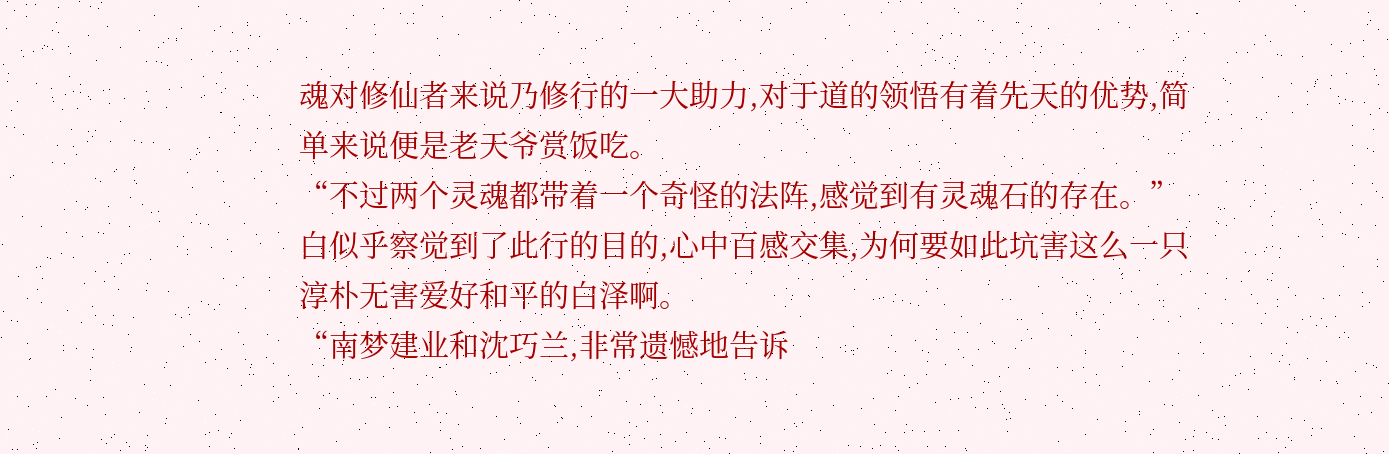魂对修仙者来说乃修行的一大助力,对于道的领悟有着先天的优势,简单来说便是老天爷赏饭吃。
“不过两个灵魂都带着一个奇怪的法阵,感觉到有灵魂石的存在。”
白似乎察觉到了此行的目的,心中百感交集,为何要如此坑害这么一只淳朴无害爱好和平的白泽啊。
“南梦建业和沈巧兰,非常遗憾地告诉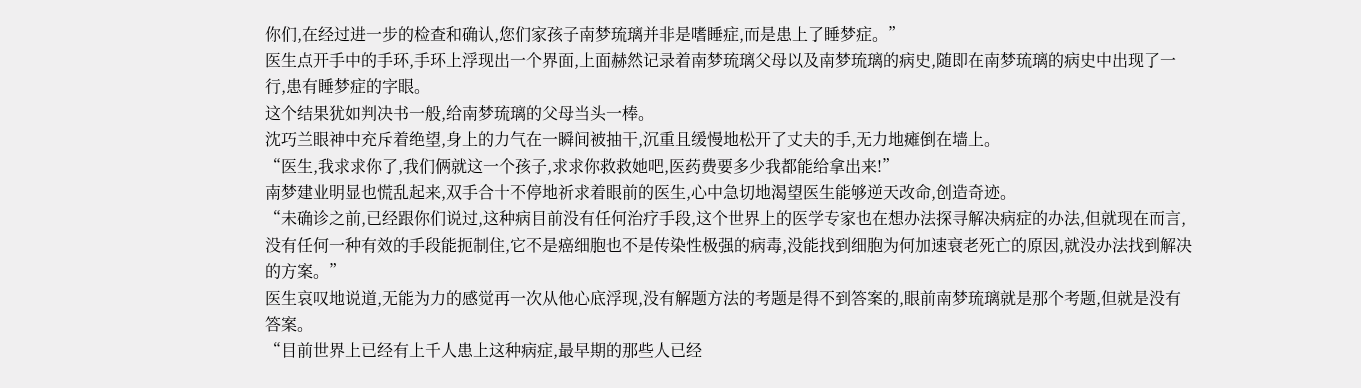你们,在经过进一步的检查和确认,您们家孩子南梦琉璃并非是嗜睡症,而是患上了睡梦症。”
医生点开手中的手环,手环上浮现出一个界面,上面赫然记录着南梦琉璃父母以及南梦琉璃的病史,随即在南梦琉璃的病史中出现了一行,患有睡梦症的字眼。
这个结果犹如判决书一般,给南梦琉璃的父母当头一棒。
沈巧兰眼神中充斥着绝望,身上的力气在一瞬间被抽干,沉重且缓慢地松开了丈夫的手,无力地瘫倒在墙上。
“医生,我求求你了,我们俩就这一个孩子,求求你救救她吧,医药费要多少我都能给拿出来!”
南梦建业明显也慌乱起来,双手合十不停地祈求着眼前的医生,心中急切地渴望医生能够逆天改命,创造奇迹。
“未确诊之前,已经跟你们说过,这种病目前没有任何治疗手段,这个世界上的医学专家也在想办法探寻解决病症的办法,但就现在而言,没有任何一种有效的手段能扼制住,它不是癌细胞也不是传染性极强的病毒,没能找到细胞为何加速衰老死亡的原因,就没办法找到解决的方案。”
医生哀叹地说道,无能为力的感觉再一次从他心底浮现,没有解题方法的考题是得不到答案的,眼前南梦琉璃就是那个考题,但就是没有答案。
“目前世界上已经有上千人患上这种病症,最早期的那些人已经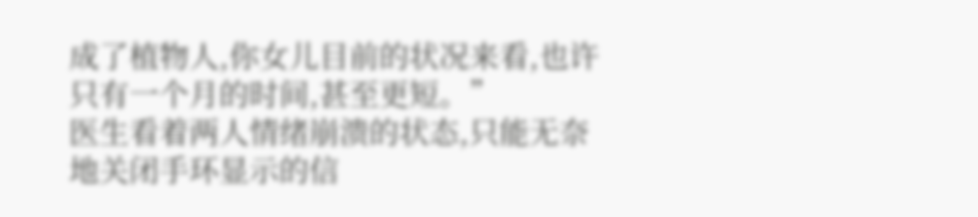成了植物人,你女儿目前的状况来看,也许只有一个月的时间,甚至更短。”
医生看着两人情绪崩溃的状态,只能无奈地关闭手环显示的信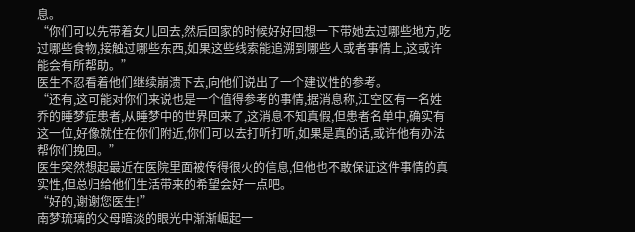息。
“你们可以先带着女儿回去,然后回家的时候好好回想一下带她去过哪些地方,吃过哪些食物,接触过哪些东西,如果这些线索能追溯到哪些人或者事情上,这或许能会有所帮助。”
医生不忍看着他们继续崩溃下去,向他们说出了一个建议性的参考。
“还有,这可能对你们来说也是一个值得参考的事情,据消息称,江空区有一名姓乔的睡梦症患者,从睡梦中的世界回来了,这消息不知真假,但患者名单中,确实有这一位,好像就住在你们附近,你们可以去打听打听,如果是真的话,或许他有办法帮你们挽回。”
医生突然想起最近在医院里面被传得很火的信息,但他也不敢保证这件事情的真实性,但总归给他们生活带来的希望会好一点吧。
“好的,谢谢您医生!”
南梦琉璃的父母暗淡的眼光中渐渐崛起一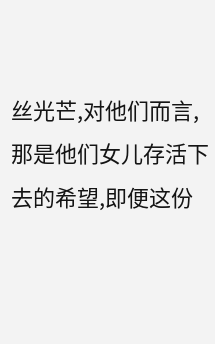丝光芒,对他们而言,那是他们女儿存活下去的希望,即便这份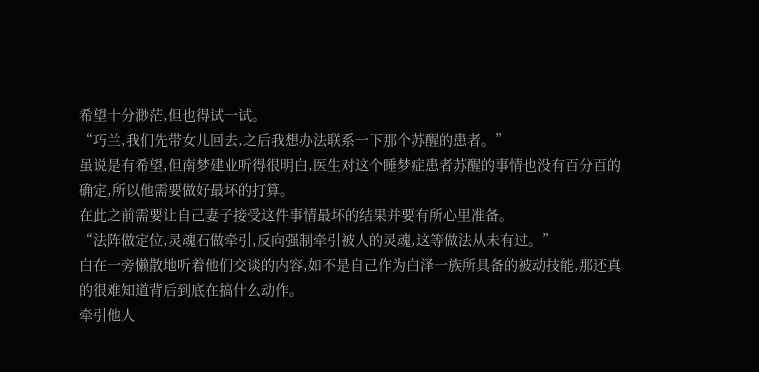希望十分渺茫,但也得试一试。
“巧兰,我们先带女儿回去,之后我想办法联系一下那个苏醒的患者。”
虽说是有希望,但南梦建业听得很明白,医生对这个睡梦症患者苏醒的事情也没有百分百的确定,所以他需要做好最坏的打算。
在此之前需要让自己妻子接受这件事情最坏的结果并要有所心里准备。
“法阵做定位,灵魂石做牵引,反向强制牵引被人的灵魂,这等做法从未有过。”
白在一旁懒散地听着他们交谈的内容,如不是自己作为白泽一族所具备的被动技能,那还真的很难知道背后到底在搞什么动作。
牵引他人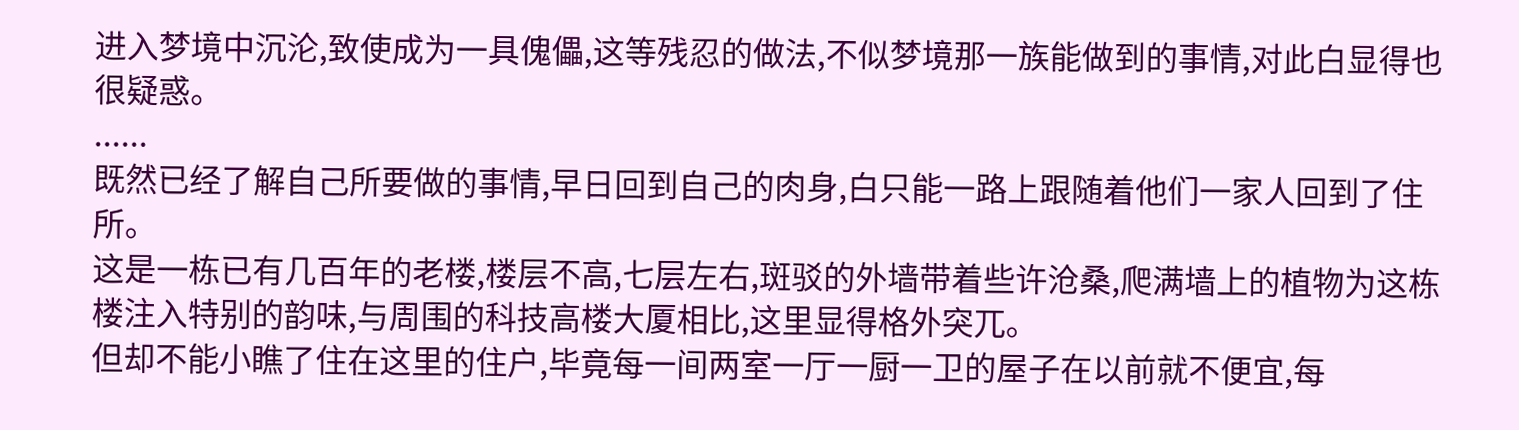进入梦境中沉沦,致使成为一具傀儡,这等残忍的做法,不似梦境那一族能做到的事情,对此白显得也很疑惑。
......
既然已经了解自己所要做的事情,早日回到自己的肉身,白只能一路上跟随着他们一家人回到了住所。
这是一栋已有几百年的老楼,楼层不高,七层左右,斑驳的外墙带着些许沧桑,爬满墙上的植物为这栋楼注入特别的韵味,与周围的科技高楼大厦相比,这里显得格外突兀。
但却不能小瞧了住在这里的住户,毕竟每一间两室一厅一厨一卫的屋子在以前就不便宜,每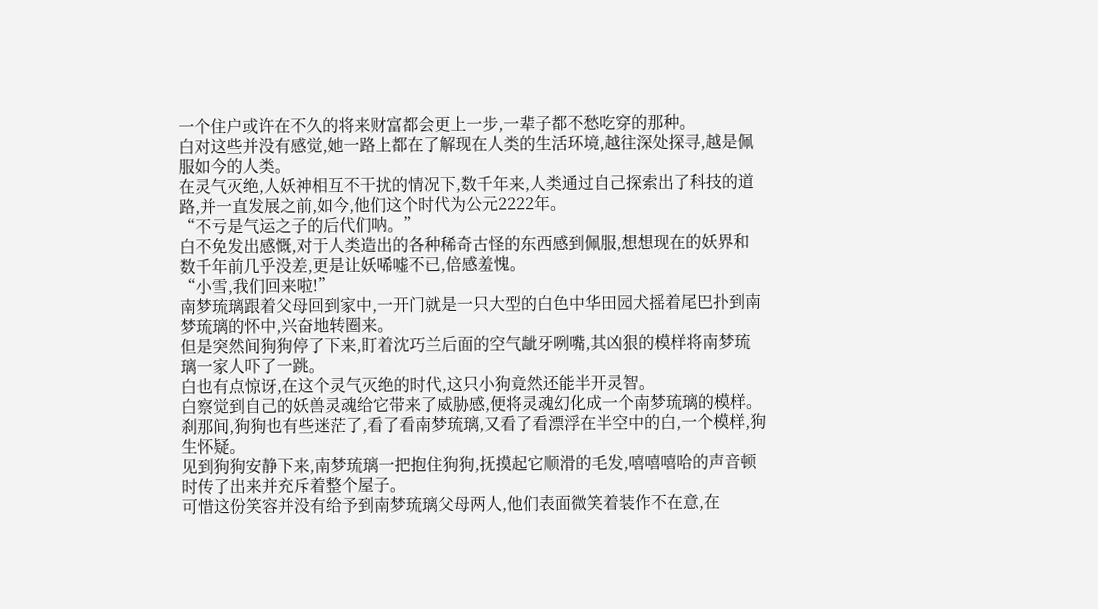一个住户或许在不久的将来财富都会更上一步,一辈子都不愁吃穿的那种。
白对这些并没有感觉,她一路上都在了解现在人类的生活环境,越往深处探寻,越是佩服如今的人类。
在灵气灭绝,人妖神相互不干扰的情况下,数千年来,人类通过自己探索出了科技的道路,并一直发展之前,如今,他们这个时代为公元2222年。
“不亏是气运之子的后代们呐。”
白不免发出感慨,对于人类造出的各种稀奇古怪的东西感到佩服,想想现在的妖界和数千年前几乎没差,更是让妖唏嘘不已,倍感羞愧。
“小雪,我们回来啦!”
南梦琉璃跟着父母回到家中,一开门就是一只大型的白色中华田园犬摇着尾巴扑到南梦琉璃的怀中,兴奋地转圈来。
但是突然间狗狗停了下来,盯着沈巧兰后面的空气龇牙咧嘴,其凶狠的模样将南梦琉璃一家人吓了一跳。
白也有点惊讶,在这个灵气灭绝的时代,这只小狗竟然还能半开灵智。
白察觉到自己的妖兽灵魂给它带来了威胁感,便将灵魂幻化成一个南梦琉璃的模样。
刹那间,狗狗也有些迷茫了,看了看南梦琉璃,又看了看漂浮在半空中的白,一个模样,狗生怀疑。
见到狗狗安静下来,南梦琉璃一把抱住狗狗,抚摸起它顺滑的毛发,嘻嘻嘻哈的声音顿时传了出来并充斥着整个屋子。
可惜这份笑容并没有给予到南梦琉璃父母两人,他们表面微笑着装作不在意,在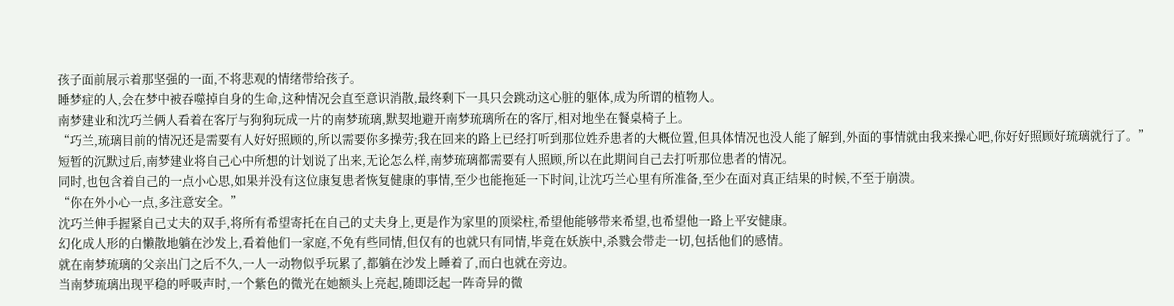孩子面前展示着那坚强的一面,不将悲观的情绪带给孩子。
睡梦症的人,会在梦中被吞噬掉自身的生命,这种情况会直至意识消散,最终剩下一具只会跳动这心脏的躯体,成为所谓的植物人。
南梦建业和沈巧兰俩人看着在客厅与狗狗玩成一片的南梦琉璃,默契地避开南梦琉璃所在的客厅,相对地坐在餐桌椅子上。
“巧兰,琉璃目前的情况还是需要有人好好照顾的,所以需要你多操劳;我在回来的路上已经打听到那位姓乔患者的大概位置,但具体情况也没人能了解到,外面的事情就由我来操心吧,你好好照顾好琉璃就行了。”
短暂的沉默过后,南梦建业将自己心中所想的计划说了出来,无论怎么样,南梦琉璃都需要有人照顾,所以在此期间自己去打听那位患者的情况。
同时,也包含着自己的一点小心思,如果并没有这位康复患者恢复健康的事情,至少也能拖延一下时间,让沈巧兰心里有所准备,至少在面对真正结果的时候,不至于崩溃。
“你在外小心一点,多注意安全。”
沈巧兰伸手握紧自己丈夫的双手,将所有希望寄托在自己的丈夫身上,更是作为家里的顶梁柱,希望他能够带来希望,也希望他一路上平安健康。
幻化成人形的白懒散地躺在沙发上,看着他们一家庭,不免有些同情,但仅有的也就只有同情,毕竟在妖族中,杀戮会带走一切,包括他们的感情。
就在南梦琉璃的父亲出门之后不久,一人一动物似乎玩累了,都躺在沙发上睡着了,而白也就在旁边。
当南梦琉璃出现平稳的呼吸声时,一个紫色的微光在她额头上亮起,随即泛起一阵奇异的微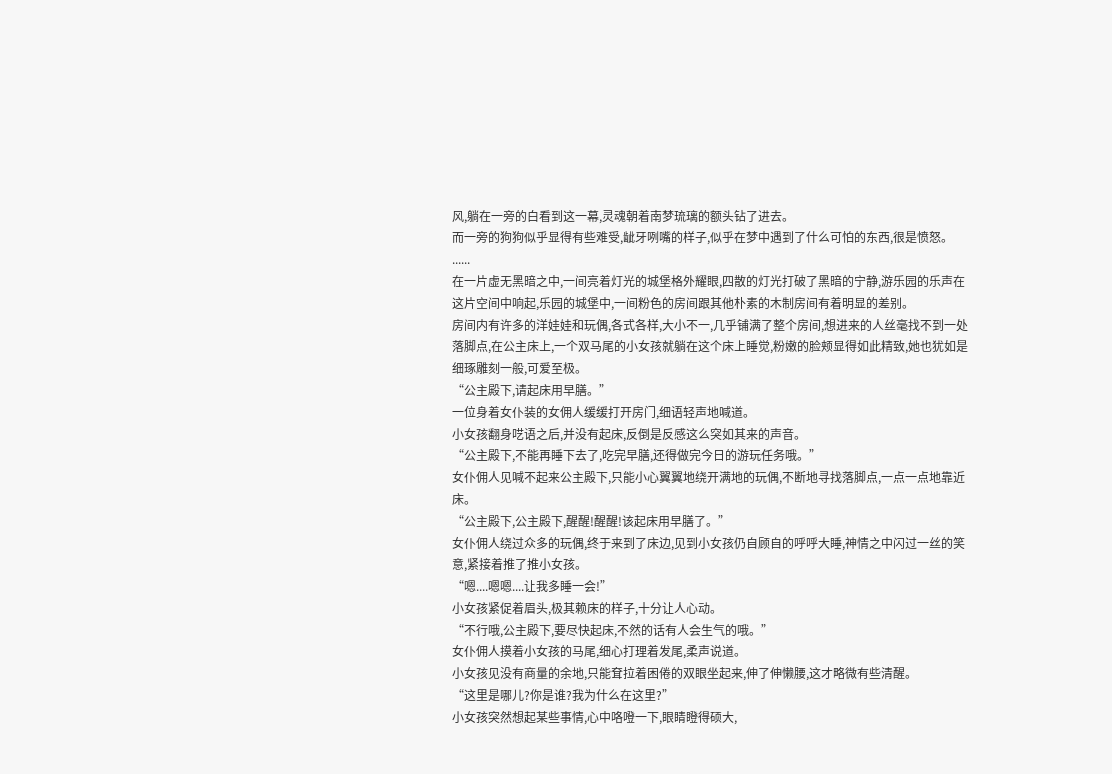风,躺在一旁的白看到这一幕,灵魂朝着南梦琉璃的额头钻了进去。
而一旁的狗狗似乎显得有些难受,龇牙咧嘴的样子,似乎在梦中遇到了什么可怕的东西,很是愤怒。
......
在一片虚无黑暗之中,一间亮着灯光的城堡格外耀眼,四散的灯光打破了黑暗的宁静,游乐园的乐声在这片空间中响起,乐园的城堡中,一间粉色的房间跟其他朴素的木制房间有着明显的差别。
房间内有许多的洋娃娃和玩偶,各式各样,大小不一,几乎铺满了整个房间,想进来的人丝毫找不到一处落脚点,在公主床上,一个双马尾的小女孩就躺在这个床上睡觉,粉嫩的脸颊显得如此精致,她也犹如是细琢雕刻一般,可爱至极。
“公主殿下,请起床用早膳。”
一位身着女仆装的女佣人缓缓打开房门,细语轻声地喊道。
小女孩翻身呓语之后,并没有起床,反倒是反感这么突如其来的声音。
“公主殿下,不能再睡下去了,吃完早膳,还得做完今日的游玩任务哦。”
女仆佣人见喊不起来公主殿下,只能小心翼翼地绕开满地的玩偶,不断地寻找落脚点,一点一点地靠近床。
“公主殿下,公主殿下,醒醒!醒醒!该起床用早膳了。”
女仆佣人绕过众多的玩偶,终于来到了床边,见到小女孩仍自顾自的呼呼大睡,神情之中闪过一丝的笑意,紧接着推了推小女孩。
“嗯....嗯嗯....让我多睡一会!”
小女孩紧促着眉头,极其赖床的样子,十分让人心动。
“不行哦,公主殿下,要尽快起床,不然的话有人会生气的哦。”
女仆佣人摸着小女孩的马尾,细心打理着发尾,柔声说道。
小女孩见没有商量的余地,只能耷拉着困倦的双眼坐起来,伸了伸懒腰,这才略微有些清醒。
“这里是哪儿?你是谁?我为什么在这里?”
小女孩突然想起某些事情,心中咯噔一下,眼睛瞪得硕大,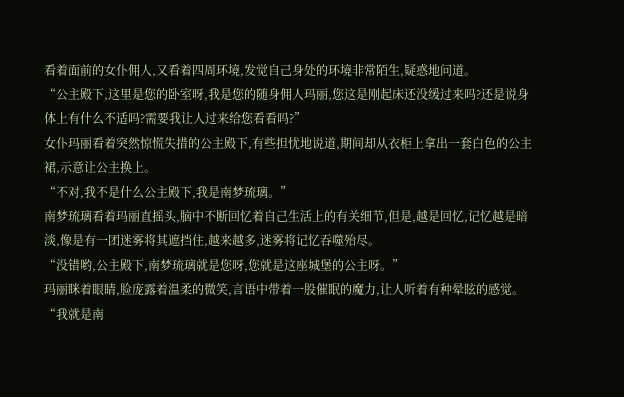看着面前的女仆佣人,又看着四周环境,发觉自己身处的环境非常陌生,疑惑地问道。
“公主殿下,这里是您的卧室呀,我是您的随身佣人玛丽,您这是刚起床还没缓过来吗?还是说身体上有什么不适吗?需要我让人过来给您看看吗?”
女仆玛丽看着突然惊慌失措的公主殿下,有些担忧地说道,期间却从衣柜上拿出一套白色的公主裙,示意让公主换上。
“不对,我不是什么公主殿下,我是南梦琉璃。”
南梦琉璃看着玛丽直摇头,脑中不断回忆着自己生活上的有关细节,但是,越是回忆,记忆越是暗淡,像是有一团迷雾将其遮挡住,越来越多,迷雾将记忆吞噬殆尽。
“没错哟,公主殿下,南梦琉璃就是您呀,您就是这座城堡的公主呀。”
玛丽眯着眼睛,脸庞露着温柔的微笑,言语中带着一股催眠的魔力,让人听着有种晕眩的感觉。
“我就是南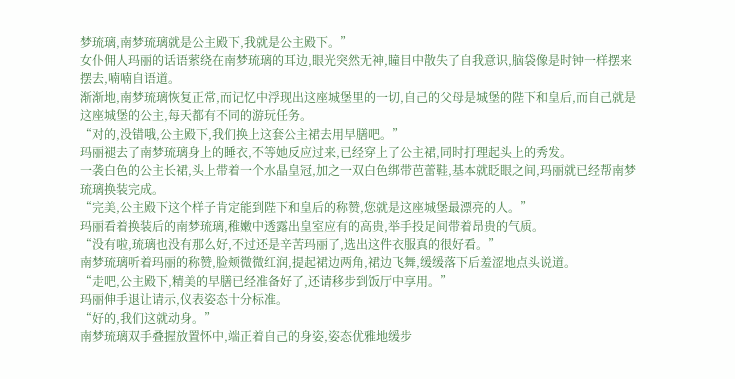梦琉璃,南梦琉璃就是公主殿下,我就是公主殿下。”
女仆佣人玛丽的话语萦绕在南梦琉璃的耳边,眼光突然无神,瞳目中散失了自我意识,脑袋像是时钟一样摆来摆去,喃喃自语道。
渐渐地,南梦琉璃恢复正常,而记忆中浮现出这座城堡里的一切,自己的父母是城堡的陛下和皇后,而自己就是这座城堡的公主,每天都有不同的游玩任务。
“对的,没错哦,公主殿下,我们换上这套公主裙去用早膳吧。”
玛丽褪去了南梦琉璃身上的睡衣,不等她反应过来,已经穿上了公主裙,同时打理起头上的秀发。
一袭白色的公主长裙,头上带着一个水晶皇冠,加之一双白色绑带芭蕾鞋,基本就眨眼之间,玛丽就已经帮南梦琉璃换装完成。
“完美,公主殿下这个样子肯定能到陛下和皇后的称赞,您就是这座城堡最漂亮的人。”
玛丽看着换装后的南梦琉璃,稚嫩中透露出皇室应有的高贵,举手投足间带着昂贵的气质。
“没有啦,琉璃也没有那么好,不过还是辛苦玛丽了,选出这件衣服真的很好看。”
南梦琉璃听着玛丽的称赞,脸颊微微红润,提起裙边两角,裙边飞舞,缓缓落下后羞涩地点头说道。
“走吧,公主殿下,精美的早膳已经准备好了,还请移步到饭厅中享用。”
玛丽伸手退让请示,仪表姿态十分标准。
“好的,我们这就动身。”
南梦琉璃双手叠握放置怀中,端正着自己的身姿,姿态优雅地缓步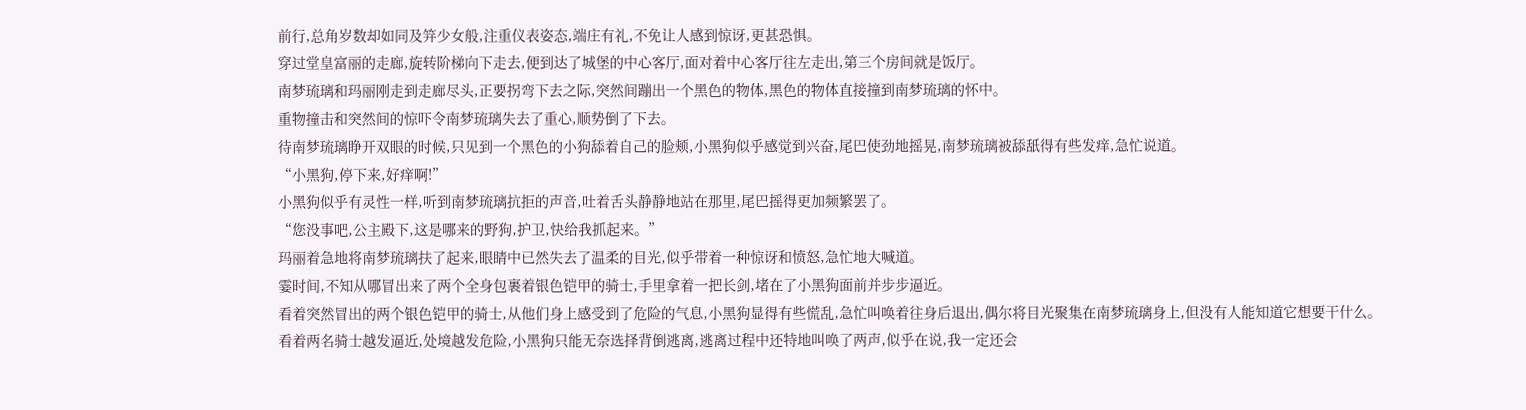前行,总角岁数却如同及笄少女般,注重仪表姿态,端庄有礼,不免让人感到惊讶,更甚恐惧。
穿过堂皇富丽的走廊,旋转阶梯向下走去,便到达了城堡的中心客厅,面对着中心客厅往左走出,第三个房间就是饭厅。
南梦琉璃和玛丽刚走到走廊尽头,正要拐弯下去之际,突然间蹦出一个黑色的物体,黑色的物体直接撞到南梦琉璃的怀中。
重物撞击和突然间的惊吓令南梦琉璃失去了重心,顺势倒了下去。
待南梦琉璃睁开双眼的时候,只见到一个黑色的小狗舔着自己的脸颊,小黑狗似乎感觉到兴奋,尾巴使劲地摇晃,南梦琉璃被舔舐得有些发痒,急忙说道。
“小黑狗,停下来,好痒啊!”
小黑狗似乎有灵性一样,听到南梦琉璃抗拒的声音,吐着舌头静静地站在那里,尾巴摇得更加频繁罢了。
“您没事吧,公主殿下,这是哪来的野狗,护卫,快给我抓起来。”
玛丽着急地将南梦琉璃扶了起来,眼睛中已然失去了温柔的目光,似乎带着一种惊讶和愤怒,急忙地大喊道。
霎时间,不知从哪冒出来了两个全身包裹着银色铠甲的骑士,手里拿着一把长剑,堵在了小黑狗面前并步步逼近。
看着突然冒出的两个银色铠甲的骑士,从他们身上感受到了危险的气息,小黑狗显得有些慌乱,急忙叫唤着往身后退出,偶尔将目光聚集在南梦琉璃身上,但没有人能知道它想要干什么。
看着两名骑士越发逼近,处境越发危险,小黑狗只能无奈选择背倒逃离,逃离过程中还特地叫唤了两声,似乎在说,我一定还会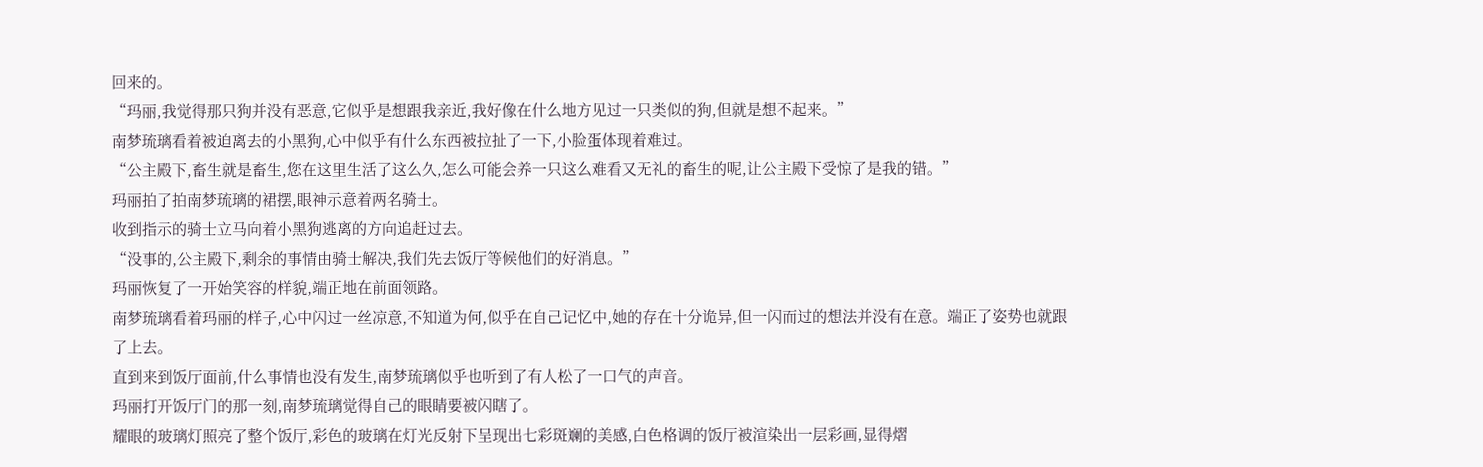回来的。
“玛丽,我觉得那只狗并没有恶意,它似乎是想跟我亲近,我好像在什么地方见过一只类似的狗,但就是想不起来。”
南梦琉璃看着被迫离去的小黑狗,心中似乎有什么东西被拉扯了一下,小脸蛋体现着难过。
“公主殿下,畜生就是畜生,您在这里生活了这么久,怎么可能会养一只这么难看又无礼的畜生的呢,让公主殿下受惊了是我的错。”
玛丽拍了拍南梦琉璃的裙摆,眼神示意着两名骑士。
收到指示的骑士立马向着小黑狗逃离的方向追赶过去。
“没事的,公主殿下,剩余的事情由骑士解决,我们先去饭厅等候他们的好消息。”
玛丽恢复了一开始笑容的样貌,端正地在前面领路。
南梦琉璃看着玛丽的样子,心中闪过一丝凉意,不知道为何,似乎在自己记忆中,她的存在十分诡异,但一闪而过的想法并没有在意。端正了姿势也就跟了上去。
直到来到饭厅面前,什么事情也没有发生,南梦琉璃似乎也听到了有人松了一口气的声音。
玛丽打开饭厅门的那一刻,南梦琉璃觉得自己的眼睛要被闪瞎了。
耀眼的玻璃灯照亮了整个饭厅,彩色的玻璃在灯光反射下呈现出七彩斑斓的美感,白色格调的饭厅被渲染出一层彩画,显得熠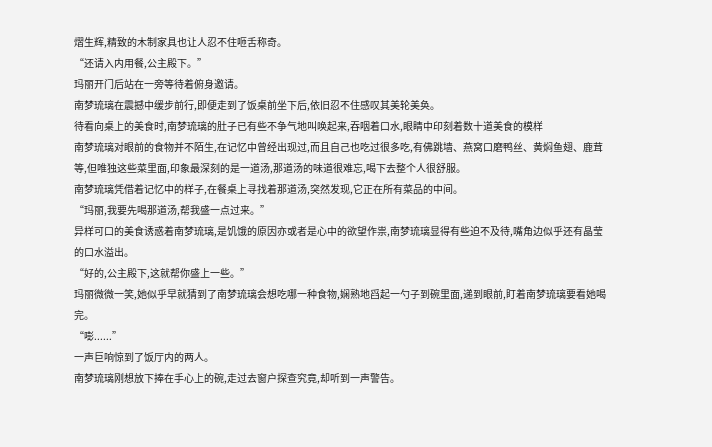熠生辉,精致的木制家具也让人忍不住咂舌称奇。
“还请入内用餐,公主殿下。”
玛丽开门后站在一旁等待着俯身邀请。
南梦琉璃在震撼中缓步前行,即便走到了饭桌前坐下后,依旧忍不住感叹其美轮美奂。
待看向桌上的美食时,南梦琉璃的肚子已有些不争气地叫唤起来,吞咽着口水,眼睛中印刻着数十道美食的模样
南梦琉璃对眼前的食物并不陌生,在记忆中曾经出现过,而且自己也吃过很多吃,有佛跳墙、燕窝口磨鸭丝、黄焖鱼翅、鹿茸等,但唯独这些菜里面,印象最深刻的是一道汤,那道汤的味道很难忘,喝下去整个人很舒服。
南梦琉璃凭借着记忆中的样子,在餐桌上寻找着那道汤,突然发现,它正在所有菜品的中间。
“玛丽,我要先喝那道汤,帮我盛一点过来。”
异样可口的美食诱惑着南梦琉璃,是饥饿的原因亦或者是心中的欲望作祟,南梦琉璃显得有些迫不及待,嘴角边似乎还有晶莹的口水溢出。
“好的,公主殿下,这就帮你盛上一些。”
玛丽微微一笑,她似乎早就猜到了南梦琉璃会想吃哪一种食物,娴熟地舀起一勺子到碗里面,递到眼前,盯着南梦琉璃要看她喝完。
“嘭......”
一声巨响惊到了饭厅内的两人。
南梦琉璃刚想放下捧在手心上的碗,走过去窗户探查究竟,却听到一声警告。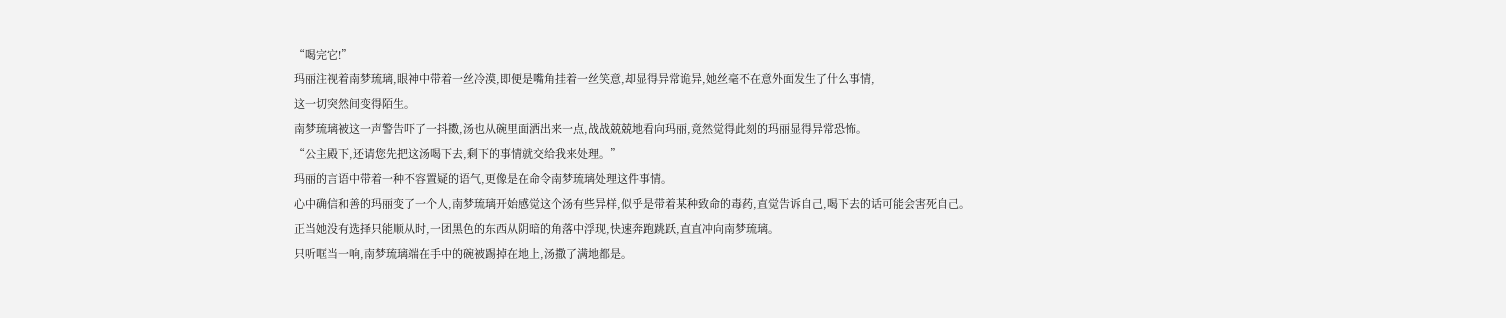“喝完它!”
玛丽注视着南梦琉璃,眼神中带着一丝冷漠,即便是嘴角挂着一丝笑意,却显得异常诡异,她丝毫不在意外面发生了什么事情,
这一切突然间变得陌生。
南梦琉璃被这一声警告吓了一抖擞,汤也从碗里面洒出来一点,战战兢兢地看向玛丽,竟然觉得此刻的玛丽显得异常恐怖。
“公主殿下,还请您先把这汤喝下去,剩下的事情就交给我来处理。”
玛丽的言语中带着一种不容置疑的语气,更像是在命令南梦琉璃处理这件事情。
心中确信和善的玛丽变了一个人,南梦琉璃开始感觉这个汤有些异样,似乎是带着某种致命的毒药,直觉告诉自己,喝下去的话可能会害死自己。
正当她没有选择只能顺从时,一团黑色的东西从阴暗的角落中浮现,快速奔跑跳跃,直直冲向南梦琉璃。
只听哐当一响,南梦琉璃端在手中的碗被踢掉在地上,汤撒了满地都是。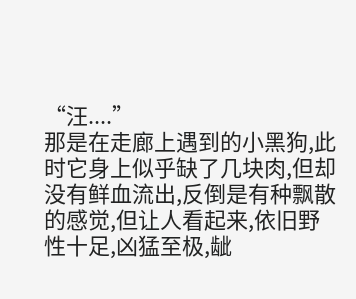“汪....”
那是在走廊上遇到的小黑狗,此时它身上似乎缺了几块肉,但却没有鲜血流出,反倒是有种飘散的感觉,但让人看起来,依旧野性十足,凶猛至极,龇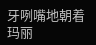牙咧嘴地朝着玛丽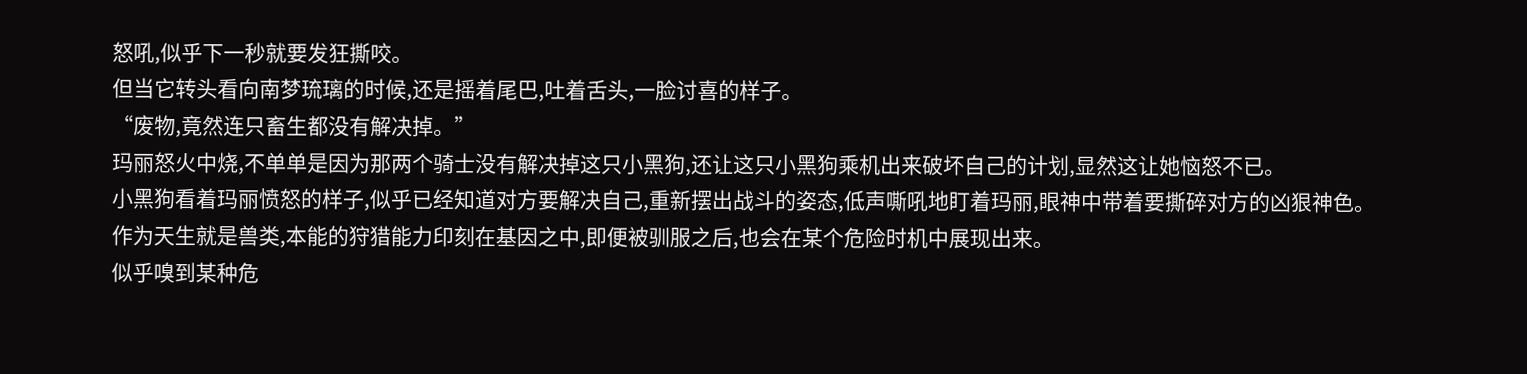怒吼,似乎下一秒就要发狂撕咬。
但当它转头看向南梦琉璃的时候,还是摇着尾巴,吐着舌头,一脸讨喜的样子。
“废物,竟然连只畜生都没有解决掉。”
玛丽怒火中烧,不单单是因为那两个骑士没有解决掉这只小黑狗,还让这只小黑狗乘机出来破坏自己的计划,显然这让她恼怒不已。
小黑狗看着玛丽愤怒的样子,似乎已经知道对方要解决自己,重新摆出战斗的姿态,低声嘶吼地盯着玛丽,眼神中带着要撕碎对方的凶狠神色。
作为天生就是兽类,本能的狩猎能力印刻在基因之中,即便被驯服之后,也会在某个危险时机中展现出来。
似乎嗅到某种危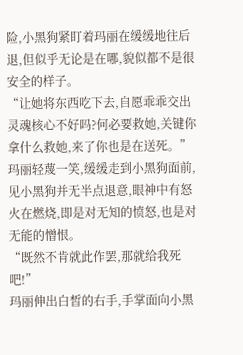险,小黑狗紧盯着玛丽在缓缓地往后退,但似乎无论是在哪,貌似都不是很安全的样子。
“让她将东西吃下去,自愿乖乖交出灵魂核心不好吗?何必要救她,关键你拿什么救她,来了你也是在送死。”
玛丽轻蔑一笑,缓缓走到小黑狗面前,见小黑狗并无半点退意,眼神中有怒火在燃烧,即是对无知的愤怒,也是对无能的憎恨。
“既然不肯就此作罢,那就给我死吧!”
玛丽伸出白皙的右手,手掌面向小黑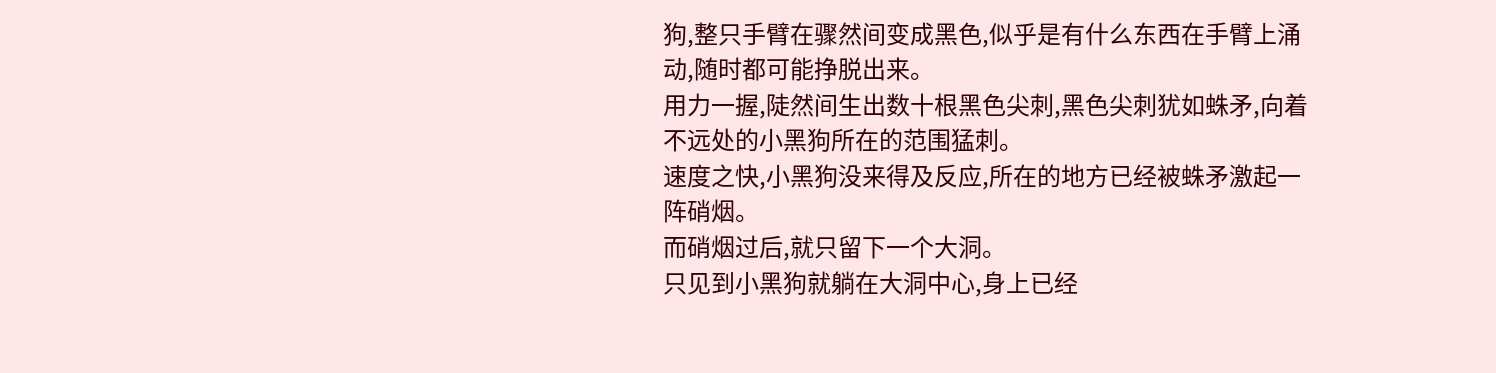狗,整只手臂在骤然间变成黑色,似乎是有什么东西在手臂上涌动,随时都可能挣脱出来。
用力一握,陡然间生出数十根黑色尖刺,黑色尖刺犹如蛛矛,向着不远处的小黑狗所在的范围猛刺。
速度之快,小黑狗没来得及反应,所在的地方已经被蛛矛激起一阵硝烟。
而硝烟过后,就只留下一个大洞。
只见到小黑狗就躺在大洞中心,身上已经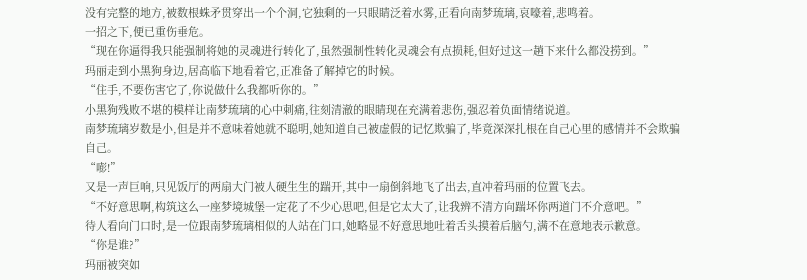没有完整的地方,被数根蛛矛贯穿出一个个洞,它独剩的一只眼睛泛着水雾,正看向南梦琉璃,哀嚎着,悲鸣着。
一招之下,便已重伤垂危。
“现在你逼得我只能强制将她的灵魂进行转化了,虽然强制性转化灵魂会有点损耗,但好过这一趟下来什么都没捞到。”
玛丽走到小黑狗身边,居高临下地看着它,正准备了解掉它的时候。
“住手,不要伤害它了,你说做什么我都听你的。”
小黑狗残败不堪的模样让南梦琉璃的心中刺痛,往刻清澈的眼睛现在充满着悲伤,强忍着负面情绪说道。
南梦琉璃岁数是小,但是并不意味着她就不聪明,她知道自己被虚假的记忆欺骗了,毕竟深深扎根在自己心里的感情并不会欺骗自己。
“嘭!”
又是一声巨响,只见饭厅的两扇大门被人硬生生的踹开,其中一扇倒斜地飞了出去,直冲着玛丽的位置飞去。
“不好意思啊,构筑这么一座梦境城堡一定花了不少心思吧,但是它太大了,让我辨不清方向踹坏你两道门不介意吧。”
待人看向门口时,是一位跟南梦琉璃相似的人站在门口,她略显不好意思地吐着舌头摸着后脑勺,满不在意地表示歉意。
“你是谁?”
玛丽被突如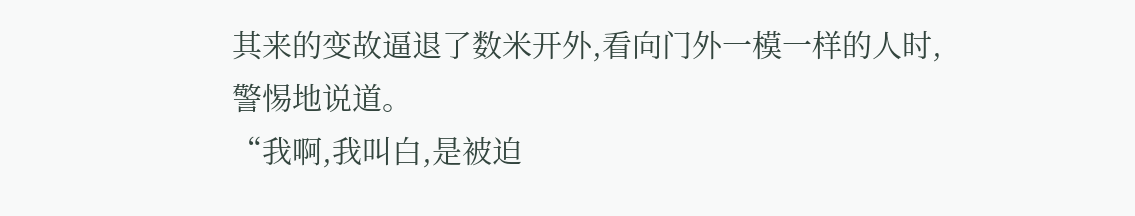其来的变故逼退了数米开外,看向门外一模一样的人时,警惕地说道。
“我啊,我叫白,是被迫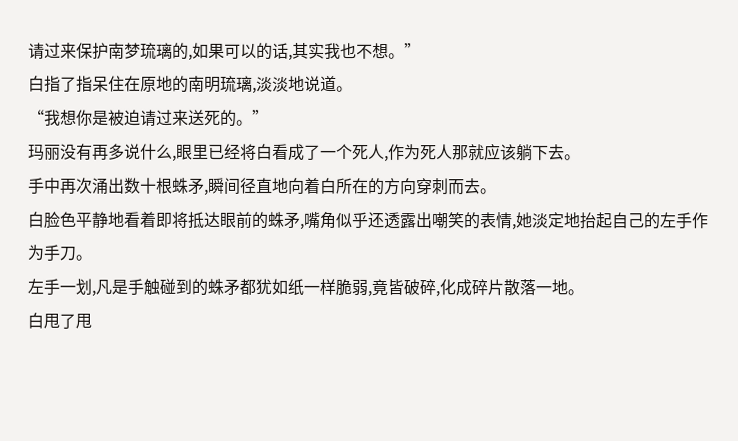请过来保护南梦琉璃的,如果可以的话,其实我也不想。”
白指了指呆住在原地的南明琉璃,淡淡地说道。
“我想你是被迫请过来送死的。”
玛丽没有再多说什么,眼里已经将白看成了一个死人,作为死人那就应该躺下去。
手中再次涌出数十根蛛矛,瞬间径直地向着白所在的方向穿刺而去。
白脸色平静地看着即将抵达眼前的蛛矛,嘴角似乎还透露出嘲笑的表情,她淡定地抬起自己的左手作为手刀。
左手一划,凡是手触碰到的蛛矛都犹如纸一样脆弱,竟皆破碎,化成碎片散落一地。
白甩了甩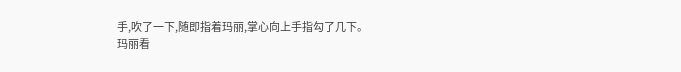手,吹了一下,随即指着玛丽,掌心向上手指勾了几下。
玛丽看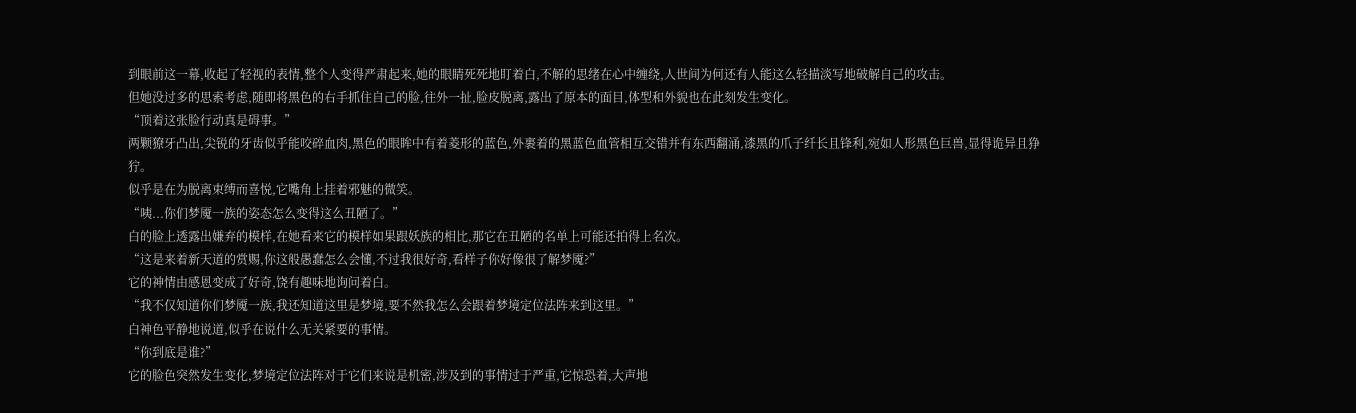到眼前这一幕,收起了轻视的表情,整个人变得严肃起来,她的眼睛死死地盯着白,不解的思绪在心中缠绕,人世间为何还有人能这么轻描淡写地破解自己的攻击。
但她没过多的思索考虑,随即将黑色的右手抓住自己的脸,往外一扯,脸皮脱离,露出了原本的面目,体型和外貌也在此刻发生变化。
“顶着这张脸行动真是碍事。”
两颗獠牙凸出,尖锐的牙齿似乎能咬碎血肉,黑色的眼眸中有着菱形的蓝色,外裹着的黑蓝色血管相互交错并有东西翻涌,漆黑的爪子纤长且锋利,宛如人形黑色巨兽,显得诡异且狰狞。
似乎是在为脱离束缚而喜悦,它嘴角上挂着邪魅的微笑。
“咦...你们梦魇一族的姿态怎么变得这么丑陋了。”
白的脸上透露出嫌弃的模样,在她看来它的模样如果跟妖族的相比,那它在丑陋的名单上可能还拍得上名次。
“这是来着新天道的赏赐,你这般愚蠢怎么会懂,不过我很好奇,看样子你好像很了解梦魇?”
它的神情由感恩变成了好奇,饶有趣味地询问着白。
“我不仅知道你们梦魇一族,我还知道这里是梦境,要不然我怎么会跟着梦境定位法阵来到这里。”
白神色平静地说道,似乎在说什么无关紧要的事情。
“你到底是谁?”
它的脸色突然发生变化,梦境定位法阵对于它们来说是机密,涉及到的事情过于严重,它惊恐着,大声地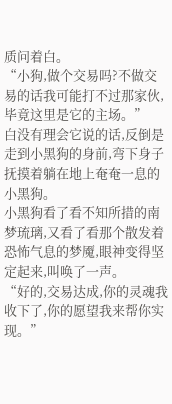质问着白。
“小狗,做个交易吗?不做交易的话我可能打不过那家伙,毕竟这里是它的主场。”
白没有理会它说的话,反倒是走到小黑狗的身前,弯下身子抚摸着躺在地上奄奄一息的小黑狗。
小黑狗看了看不知所措的南梦琉璃,又看了看那个散发着恐怖气息的梦魇,眼神变得坚定起来,叫唤了一声。
“好的,交易达成,你的灵魂我收下了,你的愿望我来帮你实现。”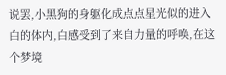说罢,小黑狗的身躯化成点点星光似的进入白的体内,白感受到了来自力量的呼唤,在这个梦境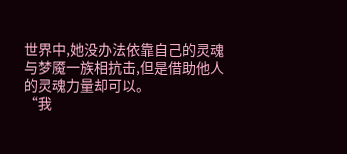世界中,她没办法依靠自己的灵魂与梦魇一族相抗击,但是借助他人的灵魂力量却可以。
“我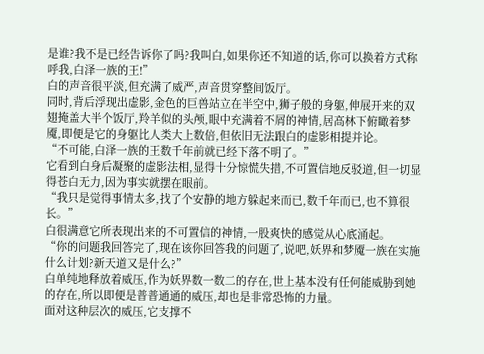是谁?我不是已经告诉你了吗?我叫白,如果你还不知道的话,你可以换着方式称呼我,白泽一族的王!”
白的声音很平淡,但充满了威严,声音贯穿整间饭厅。
同时,背后浮现出虚影,金色的巨兽站立在半空中,狮子般的身躯,伸展开来的双翅掩盖大半个饭厅,羚羊似的头颅,眼中充满着不屑的神情,居高林下俯瞰着梦魇,即便是它的身躯比人类大上数倍,但依旧无法跟白的虚影相提并论。
“不可能,白泽一族的王数千年前就已经下落不明了。”
它看到白身后凝聚的虚影法相,显得十分惊慌失措,不可置信地反驳道,但一切显得苍白无力,因为事实就摆在眼前。
“我只是觉得事情太多,找了个安静的地方躲起来而已,数千年而已,也不算很长。”
白很满意它所表现出来的不可置信的神情,一股爽快的感觉从心底涌起。
“你的问题我回答完了,现在该你回答我的问题了,说吧,妖界和梦魇一族在实施什么计划?新天道又是什么?”
白单纯地释放着威压,作为妖界数一数二的存在,世上基本没有任何能威胁到她的存在,所以即便是普普通通的威压,却也是非常恐怖的力量。
面对这种层次的威压,它支撑不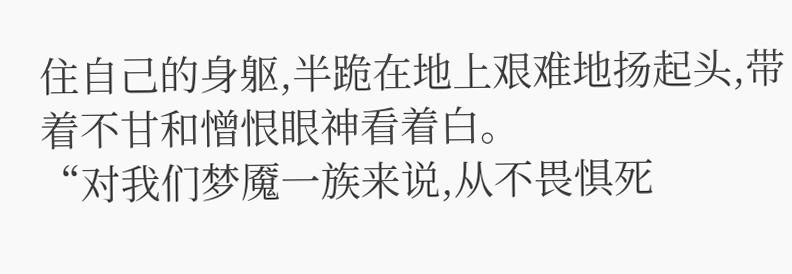住自己的身躯,半跪在地上艰难地扬起头,带着不甘和憎恨眼神看着白。
“对我们梦魇一族来说,从不畏惧死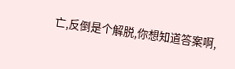亡,反倒是个解脱,你想知道答案啊,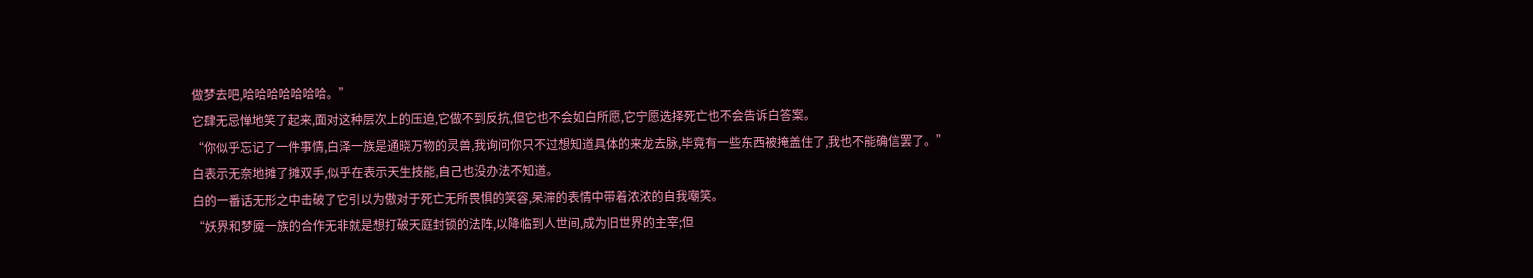做梦去吧,哈哈哈哈哈哈哈。”
它肆无忌惮地笑了起来,面对这种层次上的压迫,它做不到反抗,但它也不会如白所愿,它宁愿选择死亡也不会告诉白答案。
“你似乎忘记了一件事情,白泽一族是通晓万物的灵兽,我询问你只不过想知道具体的来龙去脉,毕竟有一些东西被掩盖住了,我也不能确信罢了。”
白表示无奈地摊了摊双手,似乎在表示天生技能,自己也没办法不知道。
白的一番话无形之中击破了它引以为傲对于死亡无所畏惧的笑容,呆滞的表情中带着浓浓的自我嘲笑。
“妖界和梦魇一族的合作无非就是想打破天庭封锁的法阵,以降临到人世间,成为旧世界的主宰;但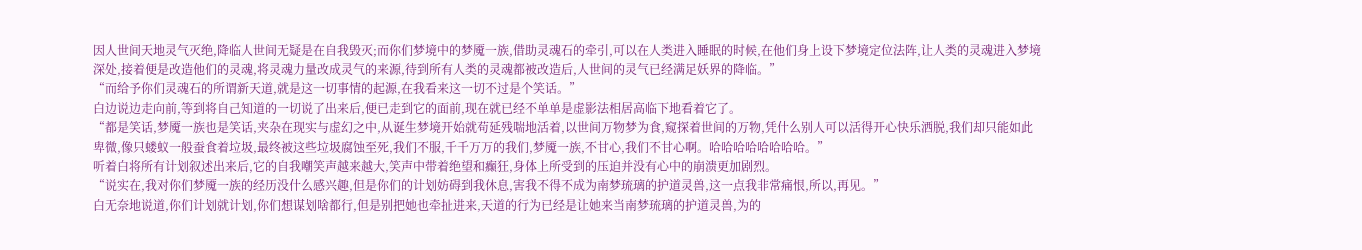因人世间天地灵气灭绝,降临人世间无疑是在自我毁灭;而你们梦境中的梦魇一族,借助灵魂石的牵引,可以在人类进入睡眠的时候,在他们身上设下梦境定位法阵,让人类的灵魂进入梦境深处,接着便是改造他们的灵魂,将灵魂力量改成灵气的来源,待到所有人类的灵魂都被改造后,人世间的灵气已经满足妖界的降临。”
“而给予你们灵魂石的所谓新天道,就是这一切事情的起源,在我看来这一切不过是个笑话。”
白边说边走向前,等到将自己知道的一切说了出来后,便已走到它的面前,现在就已经不单单是虚影法相居高临下地看着它了。
“都是笑话,梦魇一族也是笑话,夹杂在现实与虚幻之中,从诞生梦境开始就苟延残喘地活着,以世间万物梦为食,窥探着世间的万物,凭什么别人可以活得开心快乐洒脱,我们却只能如此卑微,像只蝼蚁一般蚕食着垃圾,最终被这些垃圾腐蚀至死,我们不服,千千万万的我们,梦魇一族,不甘心,我们不甘心啊。哈哈哈哈哈哈哈哈。”
听着白将所有计划叙述出来后,它的自我嘲笑声越来越大,笑声中带着绝望和癫狂,身体上所受到的压迫并没有心中的崩溃更加剧烈。
“说实在,我对你们梦魇一族的经历没什么感兴趣,但是你们的计划妨碍到我休息,害我不得不成为南梦琉璃的护道灵兽,这一点我非常痛恨,所以,再见。”
白无奈地说道,你们计划就计划,你们想谋划啥都行,但是别把她也牵扯进来,天道的行为已经是让她来当南梦琉璃的护道灵兽,为的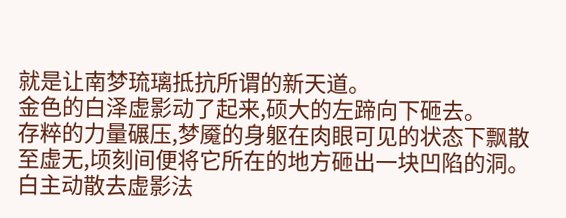就是让南梦琉璃抵抗所谓的新天道。
金色的白泽虚影动了起来,硕大的左蹄向下砸去。
存粹的力量碾压,梦魇的身躯在肉眼可见的状态下飘散至虚无,顷刻间便将它所在的地方砸出一块凹陷的洞。
白主动散去虚影法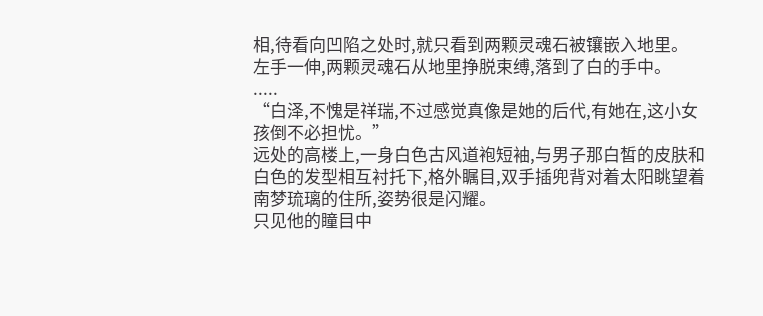相,待看向凹陷之处时,就只看到两颗灵魂石被镶嵌入地里。
左手一伸,两颗灵魂石从地里挣脱束缚,落到了白的手中。
.....
“白泽,不愧是祥瑞,不过感觉真像是她的后代,有她在,这小女孩倒不必担忧。”
远处的高楼上,一身白色古风道袍短袖,与男子那白皙的皮肤和白色的发型相互衬托下,格外瞩目,双手插兜背对着太阳眺望着南梦琉璃的住所,姿势很是闪耀。
只见他的瞳目中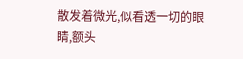散发着微光,似看透一切的眼睛,额头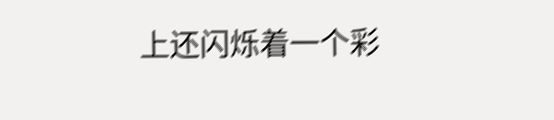上还闪烁着一个彩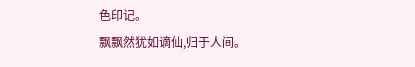色印记。
飘飘然犹如谪仙,归于人间。